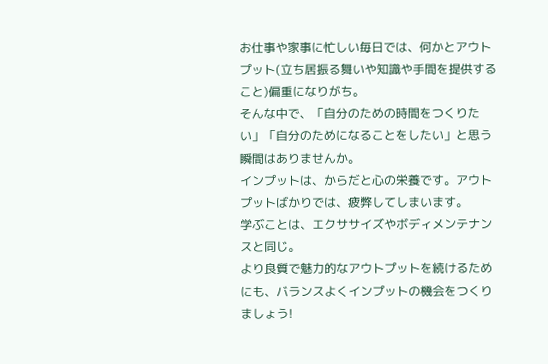お仕事や家事に忙しい毎日では、何かとアウトプット(立ち居振る舞いや知識や手間を提供すること)偏重になりがち。
そんな中で、「自分のための時間をつくりたい」「自分のためになることをしたい」と思う瞬間はありませんか。
インプットは、からだと心の栄養です。アウトプットばかりでは、疲弊してしまいます。
学ぶことは、エクササイズやボディメンテナンスと同じ。
より良質で魅力的なアウトプットを続けるためにも、バランスよくインプットの機会をつくりましょう!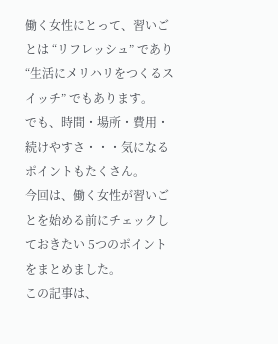働く女性にとって、習いごとは “リフレッシュ” であり “生活にメリハリをつくるスイッチ” でもあります。
でも、時間・場所・費用・続けやすさ・・・気になるポイントもたくさん。
今回は、働く女性が習いごとを始める前にチェックしておきたい 5つのポイント をまとめました。
この記事は、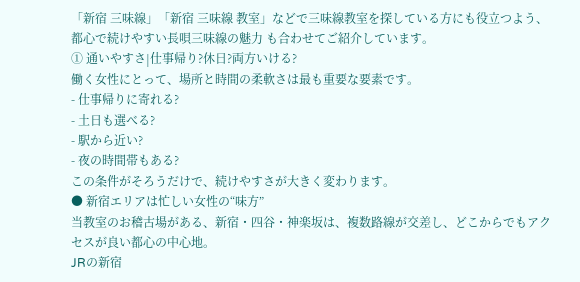「新宿 三味線」「新宿 三味線 教室」などで三味線教室を探している方にも役立つよう、
都心で続けやすい長唄三味線の魅力 も合わせてご紹介しています。
① 通いやすさ|仕事帰り?休日?両方いける?
働く女性にとって、場所と時間の柔軟さは最も重要な要素です。
- 仕事帰りに寄れる?
- 土日も選べる?
- 駅から近い?
- 夜の時間帯もある?
この条件がそろうだけで、続けやすさが大きく変わります。
● 新宿エリアは忙しい女性の“味方”
当教室のお稽古場がある、新宿・四谷・神楽坂は、複数路線が交差し、どこからでもアクセスが良い都心の中心地。
JRの新宿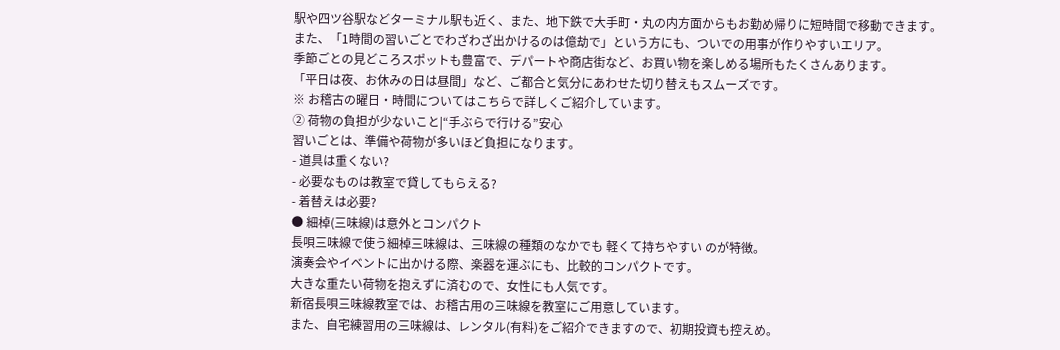駅や四ツ谷駅などターミナル駅も近く、また、地下鉄で大手町・丸の内方面からもお勤め帰りに短時間で移動できます。
また、「1時間の習いごとでわざわざ出かけるのは億劫で」という方にも、ついでの用事が作りやすいエリア。
季節ごとの見どころスポットも豊富で、デパートや商店街など、お買い物を楽しめる場所もたくさんあります。
「平日は夜、お休みの日は昼間」など、ご都合と気分にあわせた切り替えもスムーズです。
※ お稽古の曜日・時間についてはこちらで詳しくご紹介しています。
② 荷物の負担が少ないこと|“手ぶらで行ける”安心
習いごとは、準備や荷物が多いほど負担になります。
- 道具は重くない?
- 必要なものは教室で貸してもらえる?
- 着替えは必要?
● 細棹(三味線)は意外とコンパクト
長唄三味線で使う細棹三味線は、三味線の種類のなかでも 軽くて持ちやすい のが特徴。
演奏会やイベントに出かける際、楽器を運ぶにも、比較的コンパクトです。
大きな重たい荷物を抱えずに済むので、女性にも人気です。
新宿長唄三味線教室では、お稽古用の三味線を教室にご用意しています。
また、自宅練習用の三味線は、レンタル(有料)をご紹介できますので、初期投資も控えめ。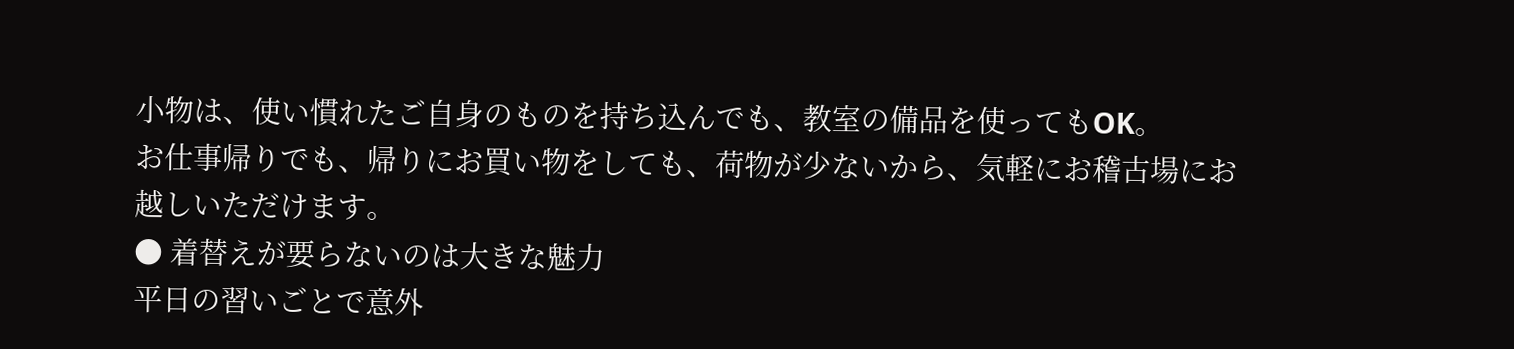小物は、使い慣れたご自身のものを持ち込んでも、教室の備品を使ってもOK。
お仕事帰りでも、帰りにお買い物をしても、荷物が少ないから、気軽にお稽古場にお越しいただけます。
● 着替えが要らないのは大きな魅力
平日の習いごとで意外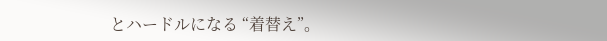とハードルになる “着替え”。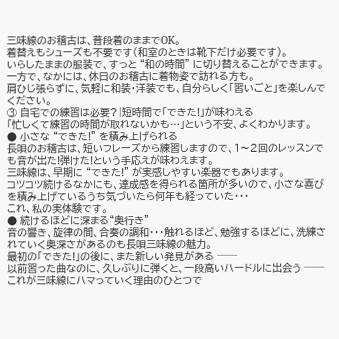三味線のお稽古は、普段着のままでOK。
着替えもシューズも不要です(和室のときは靴下だけ必要です)。
いらしたままの服装で、すっと “和の時間” に切り替えることができます。
一方で、なかには、休日のお稽古に着物姿で訪れる方も。
肩ひじ張らずに、気軽に和装・洋装でも、自分らしく「習いごと」を楽しんでください。
③ 自宅での練習は必要?|短時間で「できた!」が味わえる
「忙しくて練習の時間が取れないかも…」という不安、よくわかります。
● 小さな “できた!” を積み上げられる
長唄のお稽古は、短いフレーズから練習しますので、1〜2回のレッスンでも音が出た!弾けた!という手応えが味わえます。
三味線は、早期に “できた!” が実感しやすい楽器でもあります。
コツコツ続けるなかにも、達成感を得られる箇所が多いので、小さな喜びを積み上げているうち気づいたら何年も経っていた・・・
これ、私の実体験です。
● 続けるほどに深まる“奥行き”
音の響き、旋律の間、合奏の調和・・・触れるほど、勉強するほどに、洗練されていく奥深さがあるのも長唄三味線の魅力。
最初の「できた!」の後に、また新しい発見がある ──
以前習った曲なのに、久しぶりに弾くと、一段高いハードルに出会う ──
これが三味線にハマっていく理由のひとつで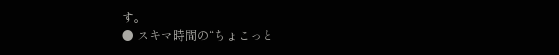す。
● スキマ時間の“ちょこっと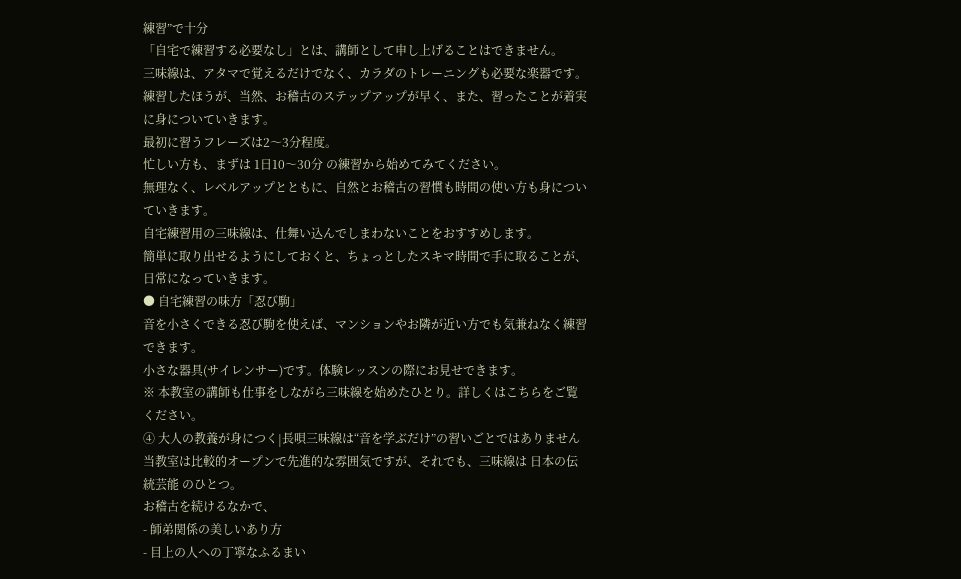練習”で十分
「自宅で練習する必要なし」とは、講師として申し上げることはできません。
三味線は、アタマで覚えるだけでなく、カラダのトレーニングも必要な楽器です。
練習したほうが、当然、お稽古のステップアップが早く、また、習ったことが着実に身についていきます。
最初に習うフレーズは2〜3分程度。
忙しい方も、まずは 1日10〜30分 の練習から始めてみてください。
無理なく、レベルアップとともに、自然とお稽古の習慣も時間の使い方も身についていきます。
自宅練習用の三味線は、仕舞い込んでしまわないことをおすすめします。
簡単に取り出せるようにしておくと、ちょっとしたスキマ時間で手に取ることが、日常になっていきます。
● 自宅練習の味方「忍び駒」
音を小さくできる忍び駒を使えば、マンションやお隣が近い方でも気兼ねなく練習できます。
小さな器具(サイレンサー)です。体験レッスンの際にお見せできます。
※ 本教室の講師も仕事をしながら三味線を始めたひとり。詳しくはこちらをご覧ください。
④ 大人の教養が身につく|長唄三味線は“音を学ぶだけ”の習いごとではありません
当教室は比較的オープンで先進的な雰囲気ですが、それでも、三味線は 日本の伝統芸能 のひとつ。
お稽古を続けるなかで、
- 師弟関係の美しいあり方
- 目上の人への丁寧なふるまい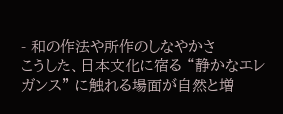- 和の作法や所作のしなやかさ
こうした、日本文化に宿る “静かなエレガンス” に触れる場面が自然と増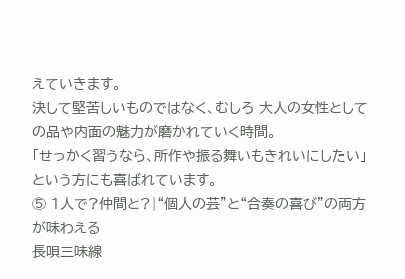えていきます。
決して堅苦しいものではなく、むしろ 大人の女性としての品や内面の魅力が磨かれていく時間。
「せっかく習うなら、所作や振る舞いもきれいにしたい」という方にも喜ばれています。
⑤ 1人で?仲間と?|“個人の芸”と“合奏の喜び”の両方が味わえる
長唄三味線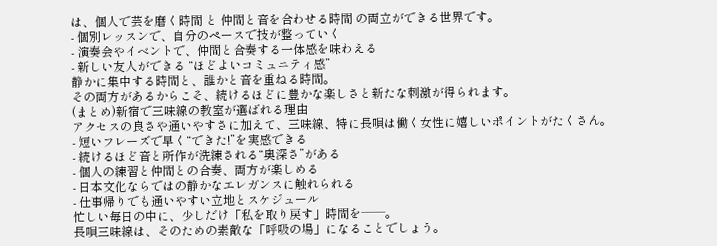は、個人で芸を磨く時間 と 仲間と音を合わせる時間 の両立ができる世界です。
- 個別レッスンで、自分のペースで技が整っていく
- 演奏会やイベントで、仲間と合奏する一体感を味わえる
- 新しい友人ができる “ほどよいコミュニティ感”
静かに集中する時間と、誰かと音を重ねる時間。
その両方があるからこそ、続けるほどに豊かな楽しさと新たな刺激が得られます。
(まとめ)新宿で三味線の教室が選ばれる理由
アクセスの良さや通いやすさに加えて、三味線、特に長唄は働く女性に嬉しいポイントがたくさん。
- 短いフレーズで早く“できた!”を実感できる
- 続けるほど音と所作が洗練される“奥深さ”がある
- 個人の練習と仲間との合奏、両方が楽しめる
- 日本文化ならではの静かなエレガンスに触れられる
- 仕事帰りでも通いやすい立地とスケジュール
忙しい毎日の中に、少しだけ「私を取り戻す」時間を──。
長唄三味線は、そのための素敵な「呼吸の場」になることでしょう。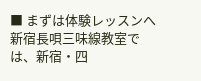■ まずは体験レッスンへ
新宿長唄三味線教室では、新宿・四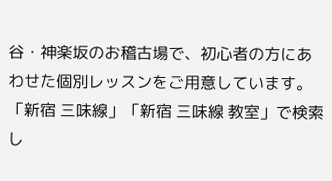谷・神楽坂のお稽古場で、初心者の方にあわせた個別レッスンをご用意しています。
「新宿 三味線」「新宿 三味線 教室」で検索し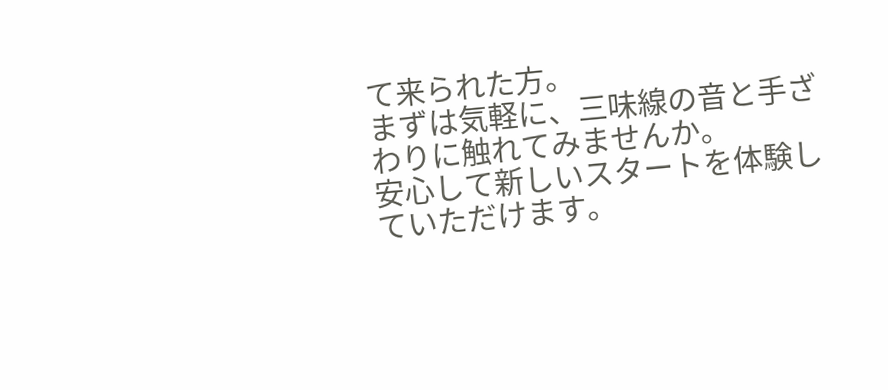て来られた方。
まずは気軽に、三味線の音と手ざわりに触れてみませんか。
安心して新しいスタートを体験していただけます。